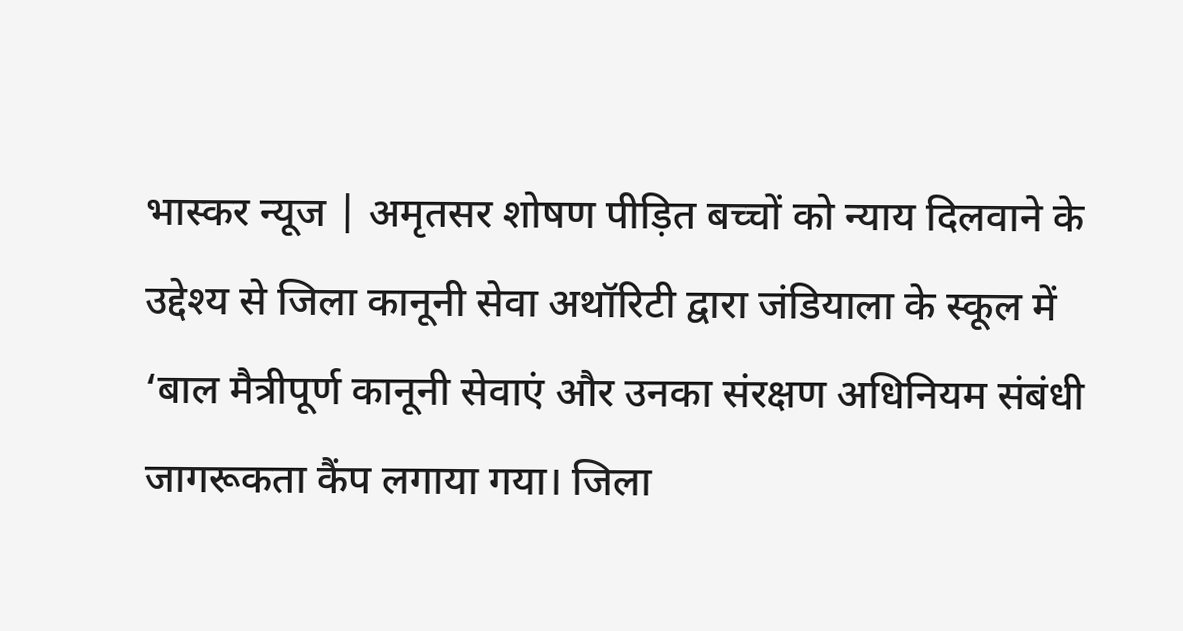भास्कर न्यूज | अमृतसर शोषण पीड़ित बच्चों को न्याय दिलवाने के उद्देश्य से जिला कानूनी सेवा अथॉरिटी द्वारा जंडियाला के स्कूल में ‘बाल मैत्रीपूर्ण कानूनी सेवाएं और उनका संरक्षण अधिनियम संबंधी जागरूकता कैंप लगाया गया। जिला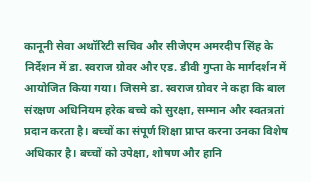कानूनी सेवा अथॉरिटी सचिव और सीजेएम अमरदीप सिंह के निर्देशन में डा. स्वराज ग्रोवर और एड. डीवी गुप्ता के मार्गदर्शन में आयोजित किया गया। जिसमे डा. स्वराज ग्रोवर ने कहा कि बाल संरक्षण अधिनियम हरेक बच्चे को सुरक्षा, सम्मान और स्वतत्रतां प्रदान करता है। बच्चों का संपूर्ण शिक्षा प्राप्त करना उनका विशेष अधिकार है। बच्चों को उपेक्षा, शोषण और हानि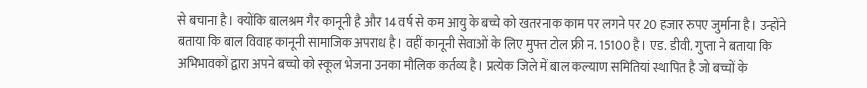से बचाना है। क्योंकि बालश्रम गैर कानूनी है और 14 वर्ष से कम आयु के बच्चे को खतरनाक काम पर लगने पर 20 हजार रुपए जुर्माना है। उन्होंने बताया कि बाल विवाह कानूनी सामाजिक अपराध है। वहीं कानूनी सेवाओं के लिए मुफ्त टोल फ्री न. 15100 है। एड. डीवी. गुप्ता ने बताया कि अभिभावकों द्वारा अपने बच्चो को स्कूल भेजना उनका मौलिक कर्तव्य है। प्रत्येक जिले में बाल कल्याण समितियां स्थापित है जो बच्चों के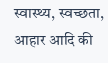स्वास्थ्य, स्वच्छता, आहार आदि की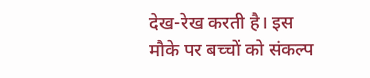देख-रेख करती है। इस मौके पर बच्चों को संकल्प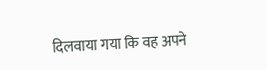दिलवाया गया कि वह अपने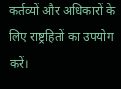कर्तव्यों और अधिकारों के लिए राष्ट्रहितों का उपयोग करें।